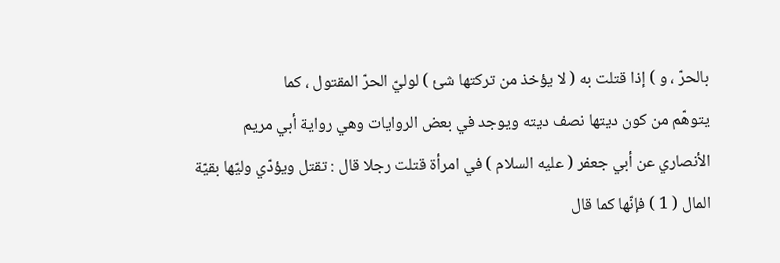بالحرّ ، و ) إذا قتلت به ( لا يؤخذ من تركتها شئ ) لوليّ الحرّ المقتول ، كما
يتوهّم من كون ديتها نصف ديته ويوجد في بعض الروايات وهي رواية أبي مريم
الأنصاري عن أبي جعفر ( عليه السلام ) في امرأة قتلت رجلا قال : تقتل ويؤدّي وليّها بقيّة
المال ( 1 ) فإنّها كما قال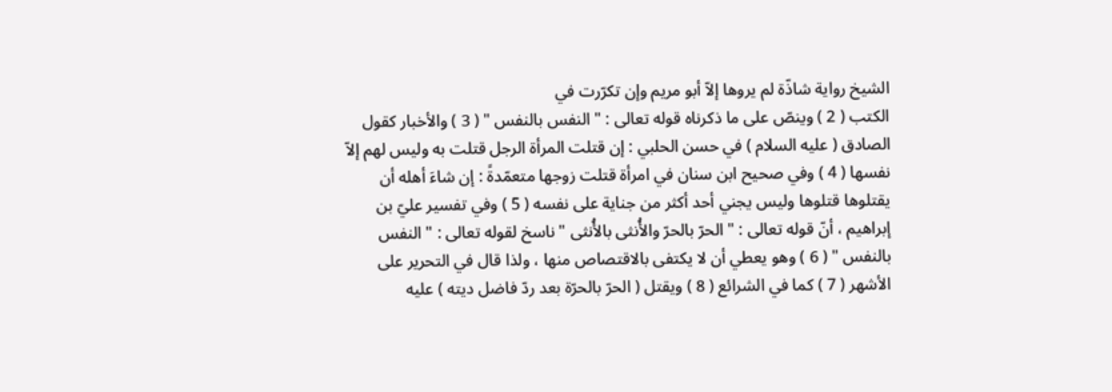الشيخ رواية شاذّة لم يروها إلاّ أبو مريم وإن تكرّرت في
الكتب ( 2 ) وينصّ على ما ذكرناه قوله تعالى : " النفس بالنفس " ( 3 ) والأخبار كقول
الصادق ( عليه السلام ) في حسن الحلبي : إن قتلت المرأة الرجل قتلت به وليس لهم إلاّ
نفسها ( 4 ) وفي صحيح ابن سنان في امرأة قتلت زوجها متعمّدةً : إن شاءَ أهله أن
يقتلوها قتلوها وليس يجني أحد أكثر من جناية على نفسه ( 5 ) وفي تفسير عليّ بن
إبراهيم ، أنّ قوله تعالى : " الحرّ بالحرّ والأُنثى بالأُنثى " ناسخ لقوله تعالى : " النفس
بالنفس " ( 6 ) وهو يعطي أن لا يكتفى بالاقتصاص منها ، ولذا قال في التحرير على
الأشهر ( 7 ) كما في الشرائع ( 8 ) ويقتل ( الحرّ بالحرّة بعد ردّ فاضل ديته ) عليه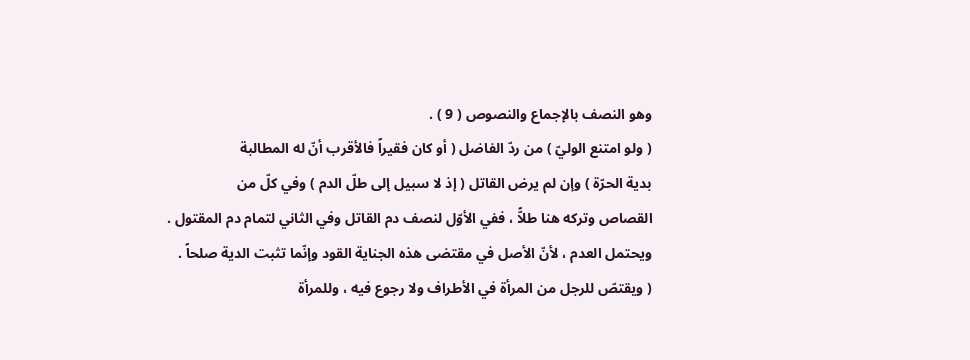وهو النصف بالإجماع والنصوص ( 9 ) .
( ولو امتنع الوليّ ) من ردّ الفاضل ( أو كان فقيراً فالأقرب أنّ له المطالبة
بدية الحرّة ) وإن لم يرض القاتل ( إذ لا سبيل إلى طلّ الدم ) وفي كلّ من
القصاص وتركه هنا طلاًّ ، ففي الأوّل لنصف دم القاتل وفي الثاني لتمام دم المقتول .
ويحتمل العدم ، لأنّ الأصل في مقتضى هذه الجناية القود وإنّما تثبت الدية صلحاً .
( ويقتصّ للرجل من المرأة في الأطراف ولا رجوع فيه ، وللمرأة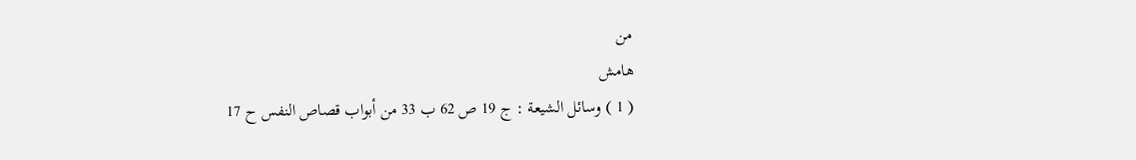من
هامش
( 1 ) وسائل الشيعة : ج 19 ص 62 ب 33 من أبواب قصاص النفس ح 17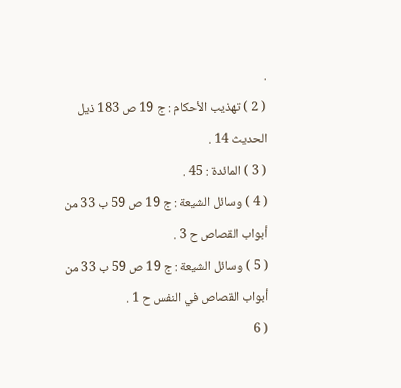.
( 2 ) تهذيب الأحكام : ج 19 ص 183 ذيل الحديث 14 .
( 3 ) المائدة : 45 .
( 4 ) وسائل الشيعة : ج 19 ص 59 ب 33 من أبواب القصاص ح 3 .
( 5 ) وسائل الشيعة : ج 19 ص 59 ب 33 من أبواب القصاص في النفس ح 1 .
( 6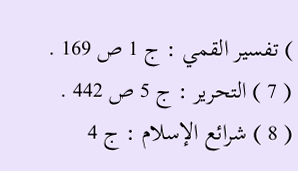) تفسير القمي : ج 1 ص 169 .
( 7 ) التحرير : ج 5 ص 442 .
( 8 ) شرائع الإسلام : ج 4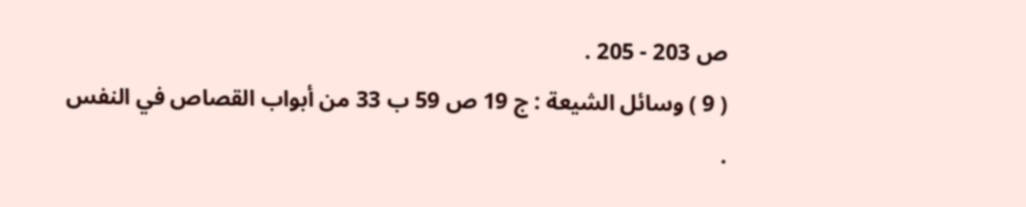ص 203 - 205 .
( 9 ) وسائل الشيعة : ج 19 ص 59 ب 33 من أبواب القصاص في النفس .